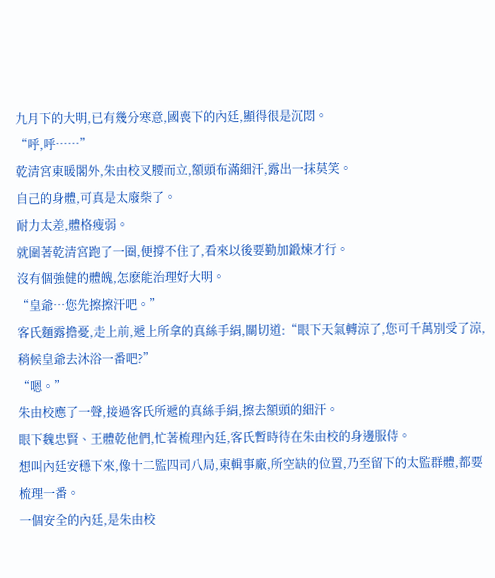九月下的大明,已有幾分寒意,國喪下的內廷,顯得很是沉悶。
“呼,呼……”
乾清宮東暖閣外,朱由校叉腰而立,額頭布滿細汗,露出一抹莫笑。
自己的身體,可真是太廢柴了。
耐力太差,體格瘦弱。
就圍著乾清宮跑了一圈,便撐不住了,看來以後要勤加鍛煉才行。
沒有個強健的體魄,怎麽能治理好大明。
“皇爺…您先擦擦汗吧。”
客氏麵露擔憂,走上前,遞上所拿的真絲手絹,關切道:“眼下天氣轉涼了,您可千萬別受了涼,稍候皇爺去沐浴一番吧?”
“嗯。”
朱由校應了一聲,接過客氏所遞的真絲手絹,擦去額頭的細汗。
眼下魏忠賢、王體乾他們,忙著梳理內廷,客氏暫時待在朱由校的身邊服侍。
想叫內廷安穩下來,像十二監四司八局,東輯事廠,所空缺的位置,乃至留下的太監群體,都要梳理一番。
一個安全的內廷,是朱由校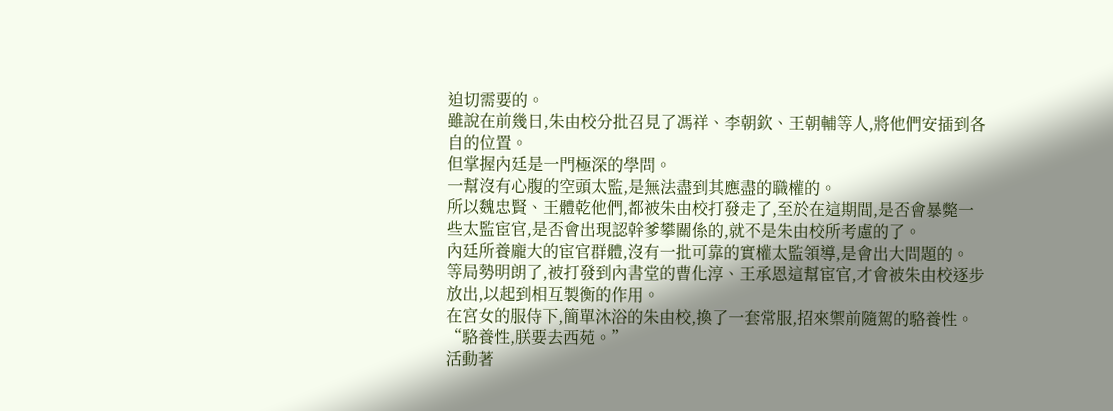迫切需要的。
雖說在前幾日,朱由校分批召見了馮祥、李朝欽、王朝輔等人,將他們安插到各自的位置。
但掌握內廷是一門極深的學問。
一幫沒有心腹的空頭太監,是無法盡到其應盡的職權的。
所以魏忠賢、王體乾他們,都被朱由校打發走了,至於在這期間,是否會暴斃一些太監宦官,是否會出現認幹爹攀關係的,就不是朱由校所考慮的了。
內廷所養龐大的宦官群體,沒有一批可靠的實權太監領導,是會出大問題的。
等局勢明朗了,被打發到內書堂的曹化淳、王承恩這幫宦官,才會被朱由校逐步放出,以起到相互製衡的作用。
在宮女的服侍下,簡單沐浴的朱由校,換了一套常服,招來禦前隨駕的駱養性。
“駱養性,朕要去西苑。”
活動著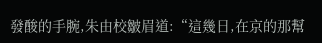發酸的手腕,朱由校皺眉道:“這幾日,在京的那幫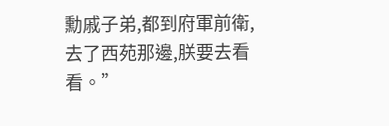勳戚子弟,都到府軍前衛,去了西苑那邊,朕要去看看。”